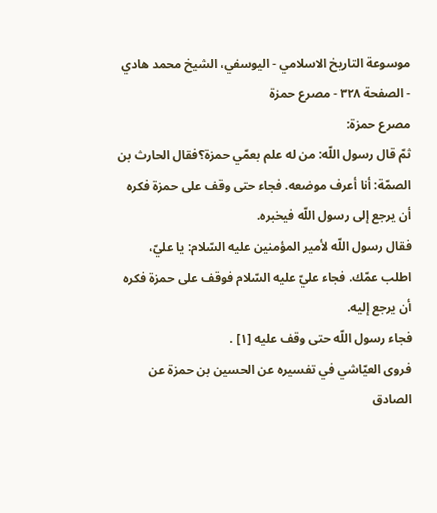موسوعة التاريخ الاسلامي - اليوسفي، الشيخ محمد هادي - الصفحة ٣٢٨ - مصرع حمزة
مصرع حمزة:
ثمّ قال رسول اللّه: من له علم بعمّي حمزة؟فقال الحارث بن الصمّة: أنا أعرف موضعه. فجاء حتى وقف على حمزة فكره أن يرجع إلى رسول اللّه فيخبره.
فقال رسول اللّه لأمير المؤمنين عليه السّلام: يا عليّ، اطلب عمّك. فجاء عليّ عليه السّلام فوقف على حمزة فكره أن يرجع إليه.
فجاء رسول اللّه حتى وقف عليه [١] .
فروى العيّاشي في تفسيره عن الحسين بن حمزة عن الصادق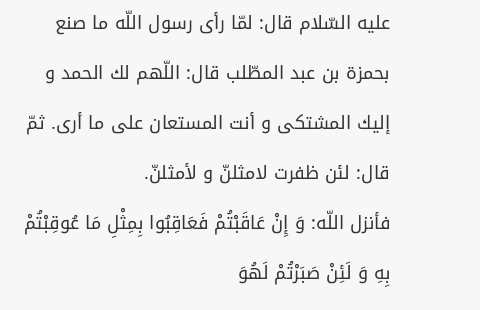عليه السّلام قال: لمّا رأى رسول اللّه ما صنع بحمزة بن عبد المطّلب قال: اللّهم لك الحمد و إليك المشتكى و أنت المستعان على ما أرى. ثمّ قال: لئن ظفرت لامثلنّ و لأمثلنّ.
فأنزل اللّه: وَ إِنْ عَاقَبْتُمْ فَعَاقِبُوا بِمِثْلِ مَا عُوقِبْتُمْ بِهِ وَ لَئِنْ صَبَرْتُمْ لَهُوَ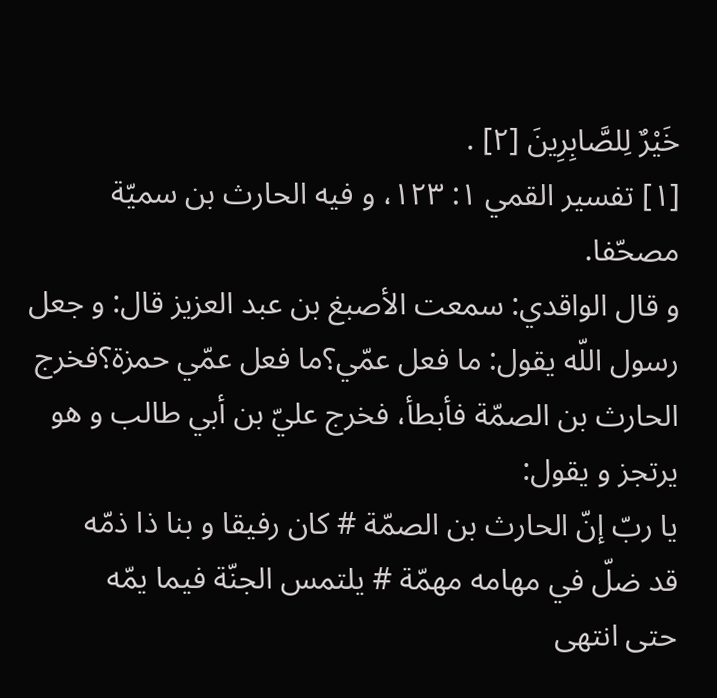خَيْرٌ لِلصَّابِرِينَ [٢] .
[١] تفسير القمي ١: ١٢٣، و فيه الحارث بن سميّة مصحّفا.
و قال الواقدي: سمعت الأصبغ بن عبد العزيز قال: و جعل رسول اللّه يقول: ما فعل عمّي؟ما فعل عمّي حمزة؟فخرج الحارث بن الصمّة فأبطأ، فخرج عليّ بن أبي طالب و هو يرتجز و يقول:
يا ربّ إنّ الحارث بن الصمّة # كان رفيقا و بنا ذا ذمّه
قد ضلّ في مهامه مهمّة # يلتمس الجنّة فيما يمّه
حتى انتهى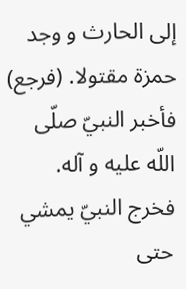إلى الحارث و وجد حمزة مقتولا. (فرجع) فأخبر النبيّ صلّى اللّه عليه و آله.
فخرج النبيّ يمشي حتى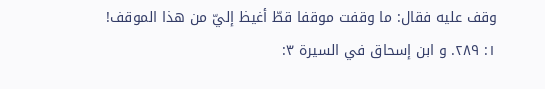وقف عليه فقال: ما وقفت موقفا قطّ أغيظ إليّ من هذا الموقف!
١: ٢٨٩. و ابن إسحاق في السيرة ٣: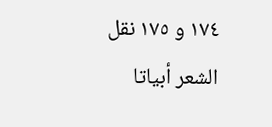١٧٤ و ١٧٥ نقل الشعر أبياتا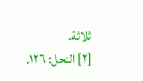ثلاثة.
[٢] النحل: ١٢٦.